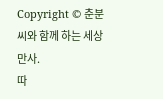Copyright © 춘분씨와 함께 하는 세상만사.
따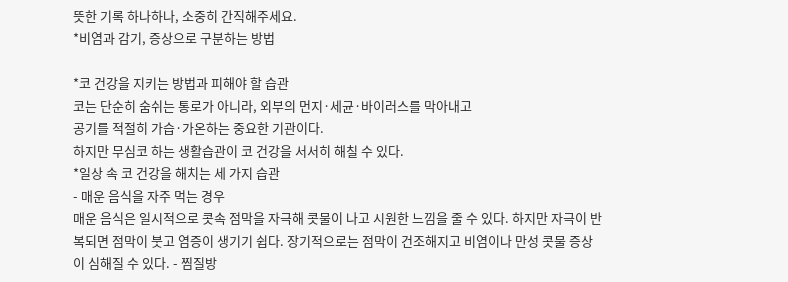뜻한 기록 하나하나, 소중히 간직해주세요.
*비염과 감기, 증상으로 구분하는 방법

*코 건강을 지키는 방법과 피해야 할 습관
코는 단순히 숨쉬는 통로가 아니라, 외부의 먼지·세균·바이러스를 막아내고
공기를 적절히 가습·가온하는 중요한 기관이다.
하지만 무심코 하는 생활습관이 코 건강을 서서히 해칠 수 있다.
*일상 속 코 건강을 해치는 세 가지 습관
- 매운 음식을 자주 먹는 경우
매운 음식은 일시적으로 콧속 점막을 자극해 콧물이 나고 시원한 느낌을 줄 수 있다. 하지만 자극이 반복되면 점막이 붓고 염증이 생기기 쉽다. 장기적으로는 점막이 건조해지고 비염이나 만성 콧물 증상이 심해질 수 있다. - 찜질방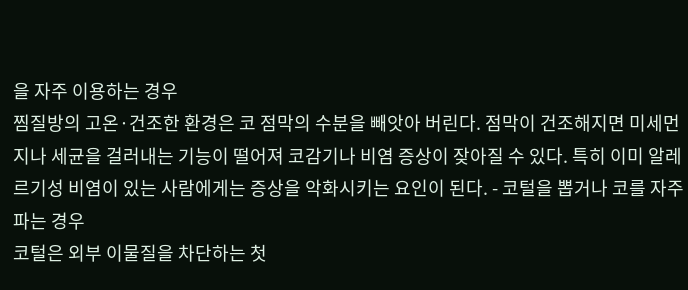을 자주 이용하는 경우
찜질방의 고온·건조한 환경은 코 점막의 수분을 빼앗아 버린다. 점막이 건조해지면 미세먼지나 세균을 걸러내는 기능이 떨어져 코감기나 비염 증상이 잦아질 수 있다. 특히 이미 알레르기성 비염이 있는 사람에게는 증상을 악화시키는 요인이 된다. - 코털을 뽑거나 코를 자주 파는 경우
코털은 외부 이물질을 차단하는 첫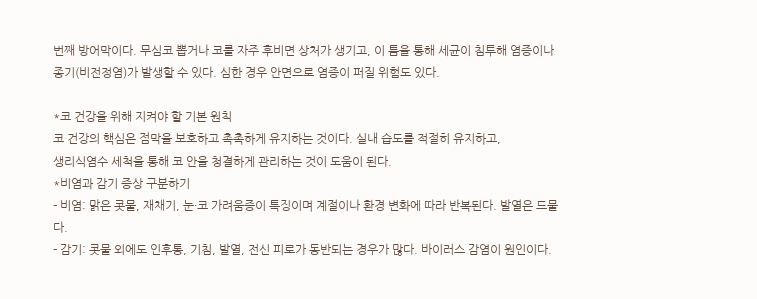번째 방어막이다. 무심코 뽑거나 코를 자주 후비면 상처가 생기고, 이 틈을 통해 세균이 침투해 염증이나 종기(비전정염)가 발생할 수 있다. 심한 경우 안면으로 염증이 퍼질 위험도 있다.

*코 건강을 위해 지켜야 할 기본 원칙
코 건강의 핵심은 점막을 보호하고 촉촉하게 유지하는 것이다. 실내 습도를 적절히 유지하고,
생리식염수 세척을 통해 코 안을 청결하게 관리하는 것이 도움이 된다.
*비염과 감기 증상 구분하기
- 비염: 맑은 콧물, 재채기, 눈·코 가려움증이 특징이며 계절이나 환경 변화에 따라 반복된다. 발열은 드물다.
- 감기: 콧물 외에도 인후통, 기침, 발열, 전신 피로가 동반되는 경우가 많다. 바이러스 감염이 원인이다.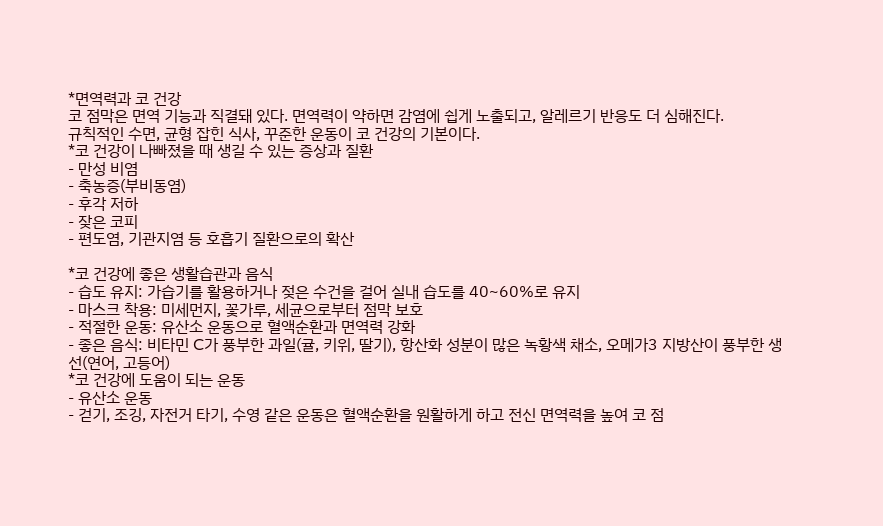*면역력과 코 건강
코 점막은 면역 기능과 직결돼 있다. 면역력이 약하면 감염에 쉽게 노출되고, 알레르기 반응도 더 심해진다.
규칙적인 수면, 균형 잡힌 식사, 꾸준한 운동이 코 건강의 기본이다.
*코 건강이 나빠졌을 때 생길 수 있는 증상과 질환
- 만성 비염
- 축농증(부비동염)
- 후각 저하
- 잦은 코피
- 편도염, 기관지염 등 호흡기 질환으로의 확산

*코 건강에 좋은 생활습관과 음식
- 습도 유지: 가습기를 활용하거나 젖은 수건을 걸어 실내 습도를 40~60%로 유지
- 마스크 착용: 미세먼지, 꽃가루, 세균으로부터 점막 보호
- 적절한 운동: 유산소 운동으로 혈액순환과 면역력 강화
- 좋은 음식: 비타민 C가 풍부한 과일(귤, 키위, 딸기), 항산화 성분이 많은 녹황색 채소, 오메가3 지방산이 풍부한 생선(연어, 고등어)
*코 건강에 도움이 되는 운동
- 유산소 운동
- 걷기, 조깅, 자전거 타기, 수영 같은 운동은 혈액순환을 원활하게 하고 전신 면역력을 높여 코 점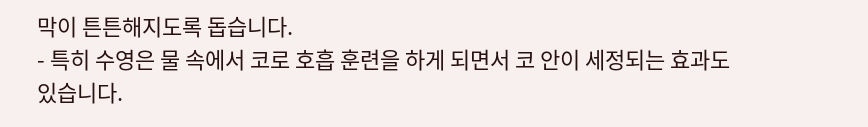막이 튼튼해지도록 돕습니다.
- 특히 수영은 물 속에서 코로 호흡 훈련을 하게 되면서 코 안이 세정되는 효과도 있습니다.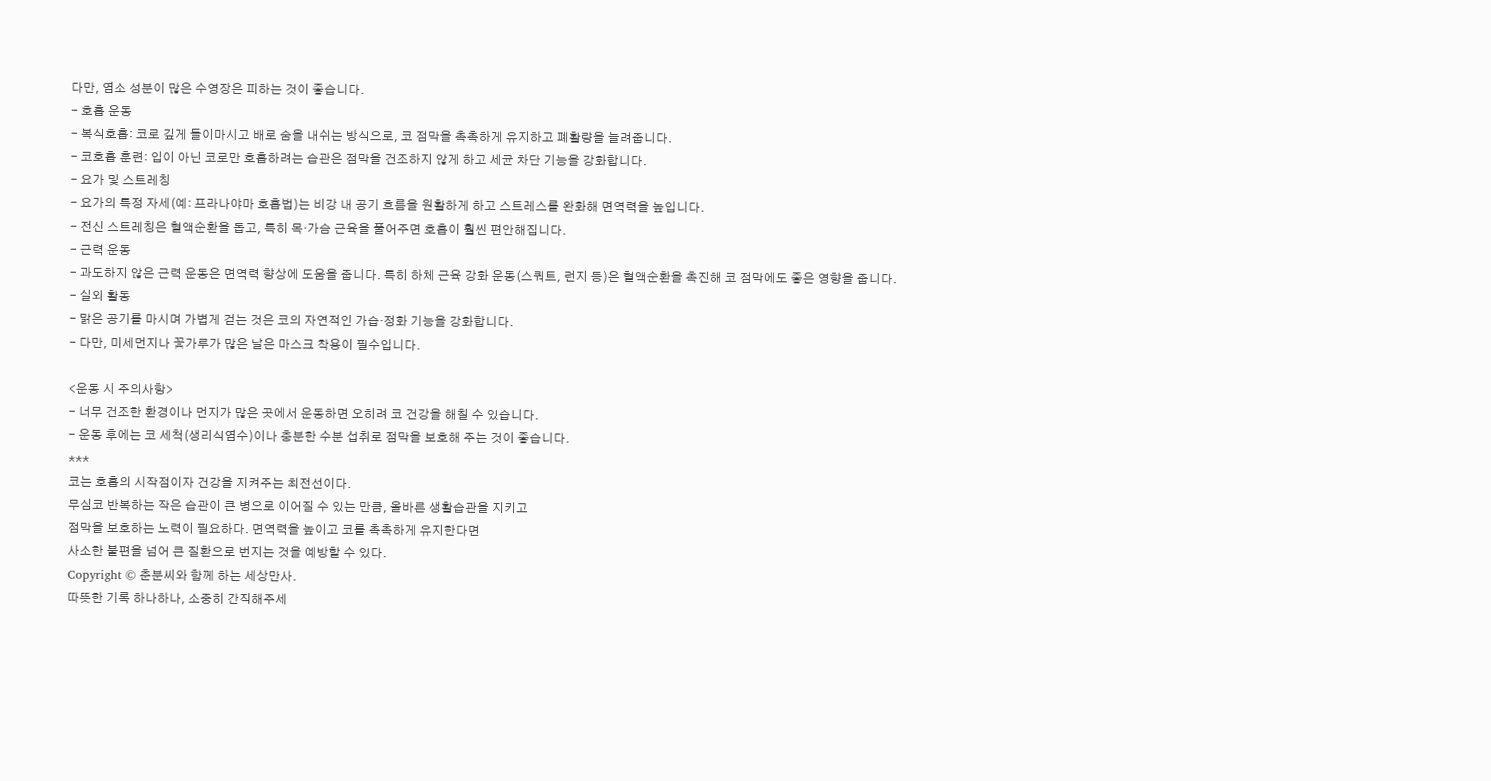다만, 염소 성분이 많은 수영장은 피하는 것이 좋습니다.
- 호흡 운동
- 복식호흡: 코로 깊게 들이마시고 배로 숨을 내쉬는 방식으로, 코 점막을 촉촉하게 유지하고 폐활량을 늘려줍니다.
- 코호흡 훈련: 입이 아닌 코로만 호흡하려는 습관은 점막을 건조하지 않게 하고 세균 차단 기능을 강화합니다.
- 요가 및 스트레칭
- 요가의 특정 자세(예: 프라나야마 호흡법)는 비강 내 공기 흐름을 원활하게 하고 스트레스를 완화해 면역력을 높입니다.
- 전신 스트레칭은 혈액순환을 돕고, 특히 목·가슴 근육을 풀어주면 호흡이 훨씬 편안해집니다.
- 근력 운동
- 과도하지 않은 근력 운동은 면역력 향상에 도움을 줍니다. 특히 하체 근육 강화 운동(스쿼트, 런지 등)은 혈액순환을 촉진해 코 점막에도 좋은 영향을 줍니다.
- 실외 활동
- 맑은 공기를 마시며 가볍게 걷는 것은 코의 자연적인 가습·정화 기능을 강화합니다.
- 다만, 미세먼지나 꽃가루가 많은 날은 마스크 착용이 필수입니다.

<운동 시 주의사항>
- 너무 건조한 환경이나 먼지가 많은 곳에서 운동하면 오히려 코 건강을 해칠 수 있습니다.
- 운동 후에는 코 세척(생리식염수)이나 충분한 수분 섭취로 점막을 보호해 주는 것이 좋습니다.
***
코는 호흡의 시작점이자 건강을 지켜주는 최전선이다.
무심코 반복하는 작은 습관이 큰 병으로 이어질 수 있는 만큼, 올바른 생활습관을 지키고
점막을 보호하는 노력이 필요하다. 면역력을 높이고 코를 촉촉하게 유지한다면
사소한 불편을 넘어 큰 질환으로 번지는 것을 예방할 수 있다.
Copyright © 춘분씨와 함께 하는 세상만사.
따뜻한 기록 하나하나, 소중히 간직해주세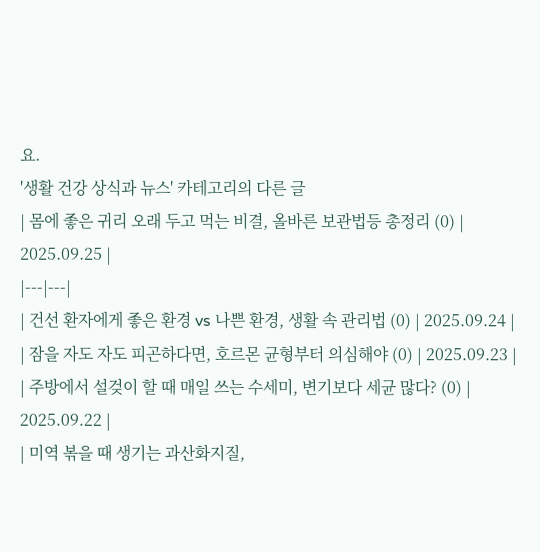요.
'생활 건강 상식과 뉴스' 카테고리의 다른 글
| 몸에 좋은 귀리 오래 두고 먹는 비결, 올바른 보관법등 총정리 (0) | 2025.09.25 |
|---|---|
| 건선 환자에게 좋은 환경 vs 나쁜 환경, 생활 속 관리법 (0) | 2025.09.24 |
| 잠을 자도 자도 피곤하다면, 호르몬 균형부터 의심해야 (0) | 2025.09.23 |
| 주방에서 설겆이 할 때 매일 쓰는 수세미, 변기보다 세균 많다? (0) | 2025.09.22 |
| 미역 볶을 때 생기는 과산화지질,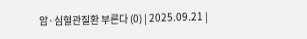암·심혈관질환 부른다 (0) | 2025.09.21 |